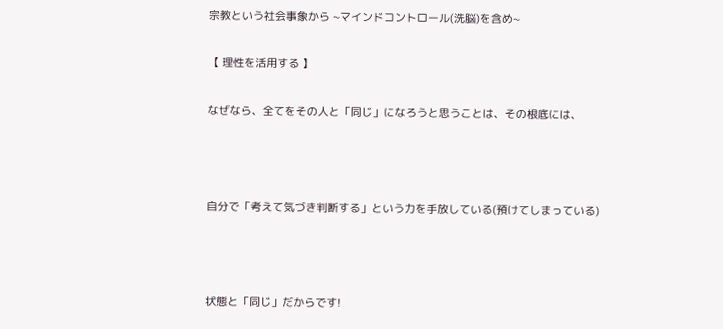宗教という社会事象から ~マインドコントロール(洗脳)を含め~

【 理性を活用する 】

なぜなら、全てをその人と「同じ」になろうと思うことは、その根底には、



自分で「考えて気づき判断する」という力を手放している(預けてしまっている)



状態と「同じ」だからです!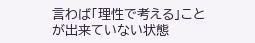言わば「理性で考える」ことが出来ていない状態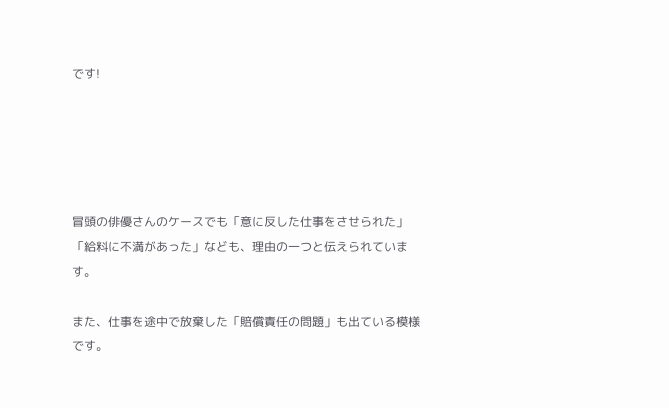です!





冒頭の俳優さんのケースでも「意に反した仕事をさせられた」「給料に不満があった」なども、理由の一つと伝えられています。

また、仕事を途中で放棄した「賠償責任の問題」も出ている模様です。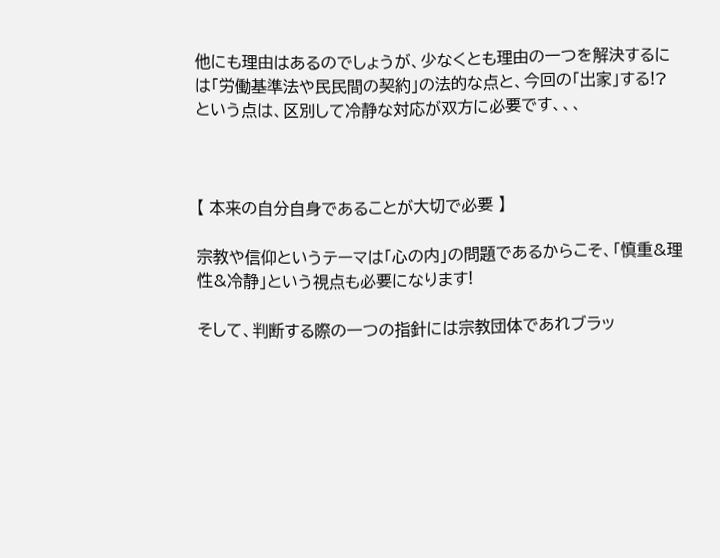他にも理由はあるのでしょうが、少なくとも理由の一つを解決するには「労働基準法や民民間の契約」の法的な点と、今回の「出家」する!?という点は、区別して冷静な対応が双方に必要です、、、



【 本来の自分自身であることが大切で必要 】

宗教や信仰というテーマは「心の内」の問題であるからこそ、「慎重&理性&冷静」という視点も必要になります!

そして、判断する際の一つの指針には宗教団体であれブラッ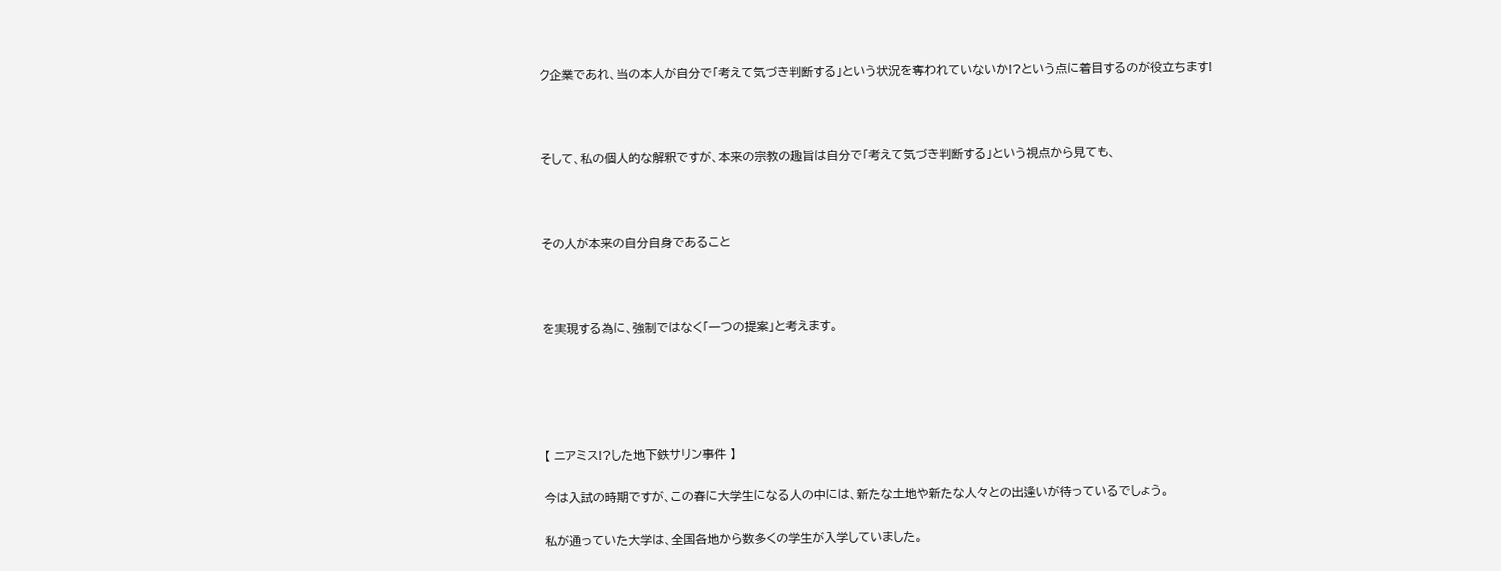ク企業であれ、当の本人が自分で「考えて気づき判断する」という状況を奪われていないか!?という点に着目するのが役立ちます!



そして、私の個人的な解釈ですが、本来の宗教の趣旨は自分で「考えて気づき判断する」という視点から見ても、



その人が本来の自分自身であること



を実現する為に、強制ではなく「一つの提案」と考えます。





【 ニアミス!?した地下鉄サリン事件 】

今は入試の時期ですが、この春に大学生になる人の中には、新たな土地や新たな人々との出逢いが待っているでしょう。

私が通っていた大学は、全国各地から数多くの学生が入学していました。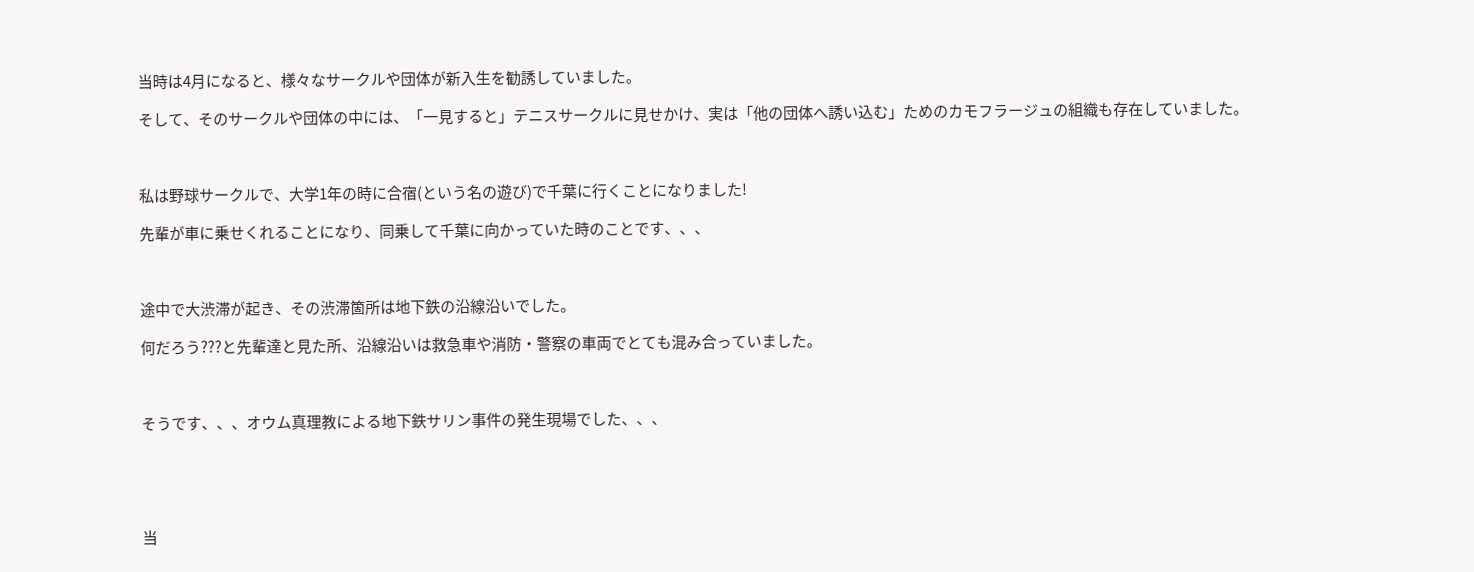当時は4月になると、様々なサークルや団体が新入生を勧誘していました。

そして、そのサークルや団体の中には、「一見すると」テニスサークルに見せかけ、実は「他の団体へ誘い込む」ためのカモフラージュの組織も存在していました。



私は野球サークルで、大学1年の時に合宿(という名の遊び)で千葉に行くことになりました!

先輩が車に乗せくれることになり、同乗して千葉に向かっていた時のことです、、、



途中で大渋滞が起き、その渋滞箇所は地下鉄の沿線沿いでした。

何だろう???と先輩達と見た所、沿線沿いは救急車や消防・警察の車両でとても混み合っていました。



そうです、、、オウム真理教による地下鉄サリン事件の発生現場でした、、、





当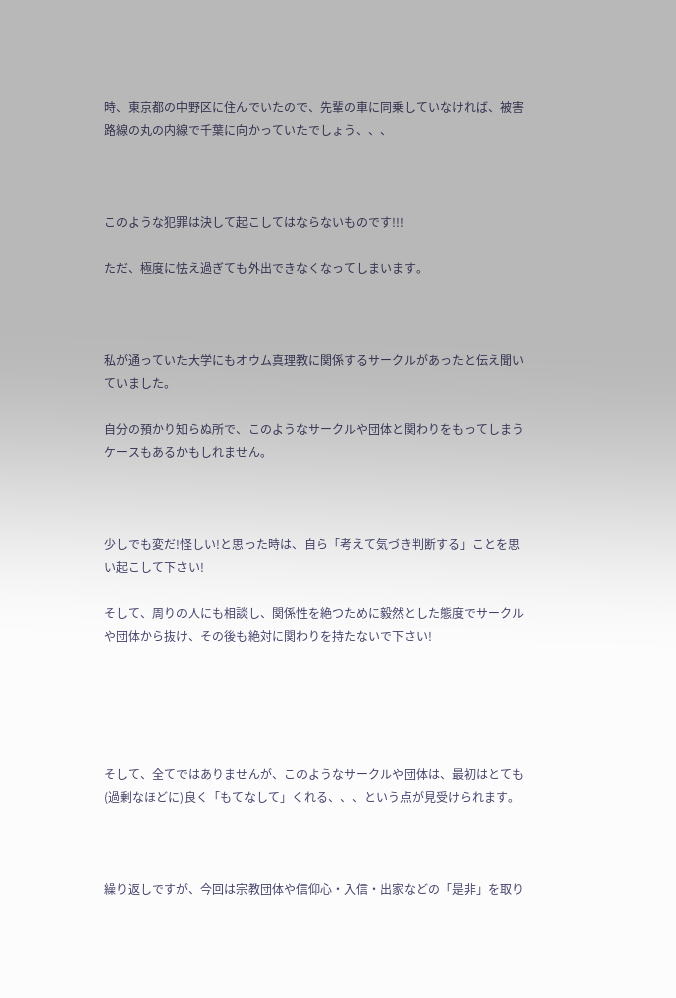時、東京都の中野区に住んでいたので、先輩の車に同乗していなければ、被害路線の丸の内線で千葉に向かっていたでしょう、、、



このような犯罪は決して起こしてはならないものです!!!

ただ、極度に怯え過ぎても外出できなくなってしまいます。



私が通っていた大学にもオウム真理教に関係するサークルがあったと伝え聞いていました。

自分の預かり知らぬ所で、このようなサークルや団体と関わりをもってしまうケースもあるかもしれません。



少しでも変だ!怪しい!と思った時は、自ら「考えて気づき判断する」ことを思い起こして下さい!

そして、周りの人にも相談し、関係性を絶つために毅然とした態度でサークルや団体から抜け、その後も絶対に関わりを持たないで下さい!





そして、全てではありませんが、このようなサークルや団体は、最初はとても(過剰なほどに)良く「もてなして」くれる、、、という点が見受けられます。



繰り返しですが、今回は宗教団体や信仰心・入信・出家などの「是非」を取り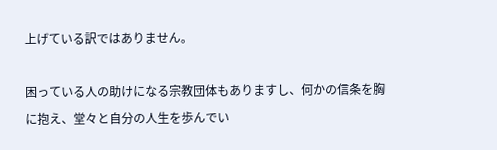上げている訳ではありません。

困っている人の助けになる宗教団体もありますし、何かの信条を胸に抱え、堂々と自分の人生を歩んでい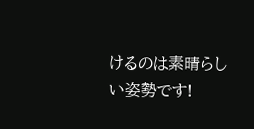けるのは素晴らしい姿勢です!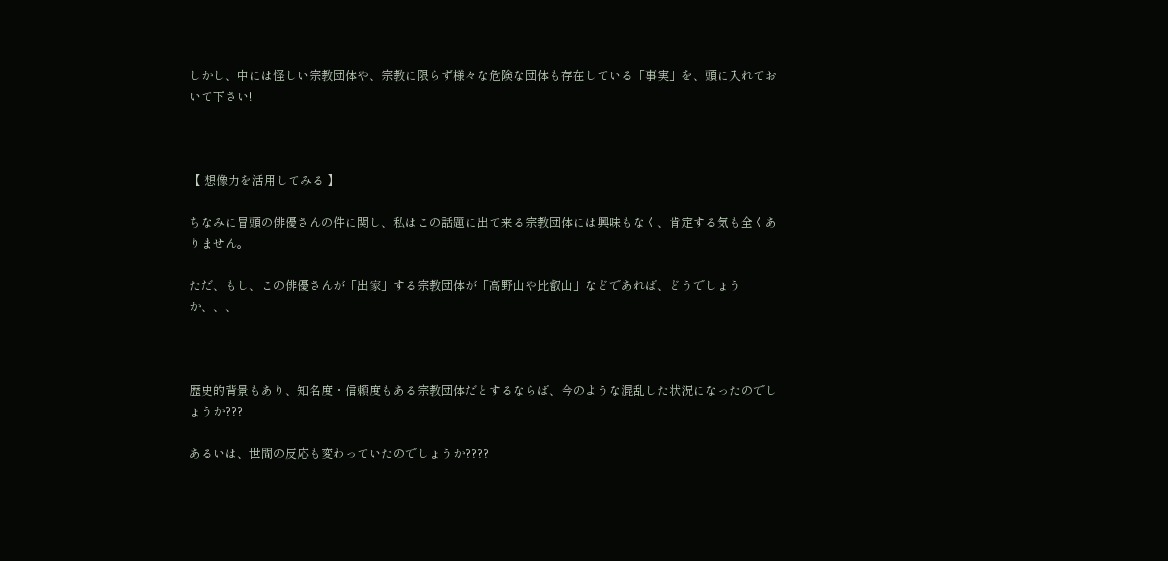しかし、中には怪しい宗教団体や、宗教に限らず様々な危険な団体も存在している「事実」を、頭に入れておいて下さい!



【 想像力を活用してみる 】

ちなみに冒頭の俳優さんの件に関し、私はこの話題に出て来る宗教団体には興味もなく、肯定する気も全くありません。

ただ、もし、この俳優さんが「出家」する宗教団体が「高野山や比叡山」などであれば、どうでしょうか、、、



歴史的背景もあり、知名度・信頼度もある宗教団体だとするならば、今のような混乱した状況になったのでしょうか???

あるいは、世間の反応も変わっていたのでしょうか????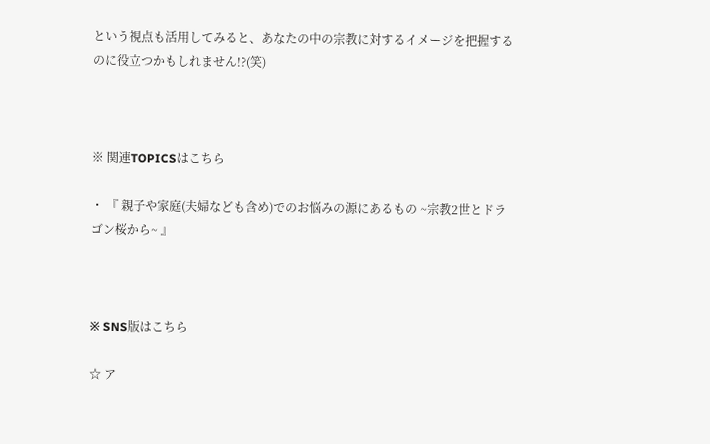という視点も活用してみると、あなたの中の宗教に対するイメージを把握するのに役立つかもしれません!?(笑)



※ 関連TOPICSはこちら

・ 『 親子や家庭(夫婦なども含め)でのお悩みの源にあるもの ~宗教2世とドラゴン桜から~ 』



※ SNS版はこちら

☆ ア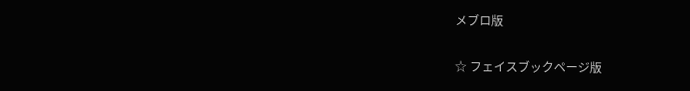メブロ版

☆ フェイスブックページ版